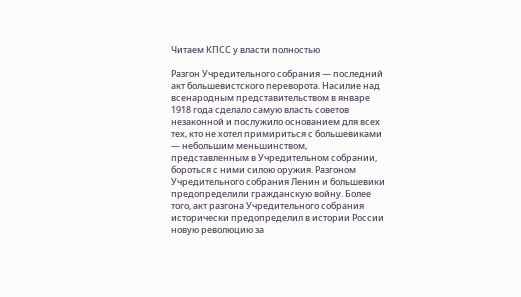Читаем КПСС у власти полностью

Разгон Учредительного собрания — последний акт большевистского переворота. Насилие над всенародным представительством в январе 1918 года сделало самую власть советов незаконной и послужило основанием для всех тех, кто не хотел примириться с большевиками — небольшим меньшинством, представленным в Учредительном собрании, бороться с ними силою оружия. Разгоном Учредительного собрания Ленин и большевики предопределили гражданскую войну. Более того, акт разгона Учредительного собрания исторически предопределил в истории России новую революцию за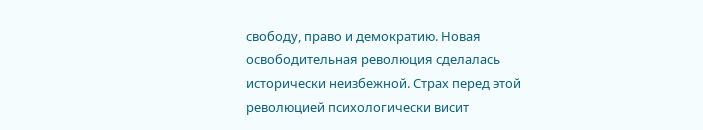свободу, право и демократию. Новая освободительная революция сделалась исторически неизбежной. Страх перед этой революцией психологически висит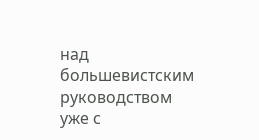над большевистским руководством уже с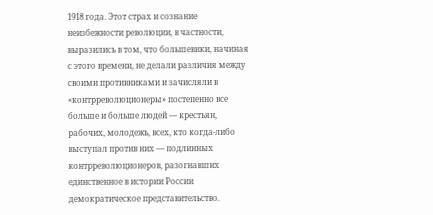1918 года. Этот страх и сознание неизбежности революции, в частности, выразились в том, что большевики, начиная с этого времени, не делали различия между своими противниками и зачисляли в «контрреволюционеры» постепенно все больше и больше людей — крестьян, рабочих, молодежь, всех, кто когда-либо выступал против них — подлинных контрреволюционеров, разогнавших единственное в истории России демократическое представительство.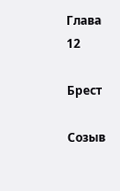Глава 12

Брест

Созыв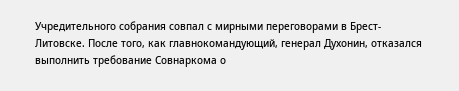Учредительного собрания совпал с мирными переговорами в Брест-Литовске. После того, как главнокомандующий, генерал Духонин, отказался выполнить требование Совнаркома о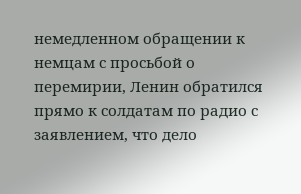немедленном обращении к немцам с просьбой о перемирии, Ленин обратился прямо к солдатам по радио с заявлением, что дело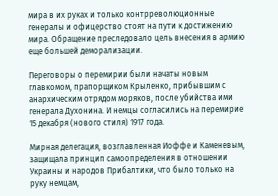мира в их руках и только контрреволюционные генералы и офицерство стоят на пути к достижению мира. Обращение преследовало цель внесения в армию еще большей деморализации.

Переговоры о перемирии были начаты новым главкомом, прапорщиком Крыленко, прибывшим с анархическим отрядом моряков, после убийства ими генерала Духонина. И немцы согласились на перемирие 15 декабря (нового стиля) 1917 года.

Мирная делегация, возглавленная Иоффе и Каменевым, защищала принцип самоопределения в отношении Украины и народов Прибалтики, что было только на руку немцам,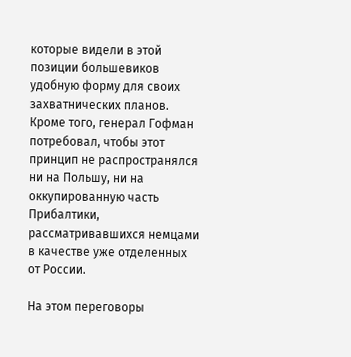которые видели в этой позиции большевиков удобную форму для своих захватнических планов. Кроме того, генерал Гофман потребовал, чтобы этот принцип не распространялся ни на Польшу, ни на оккупированную часть Прибалтики, рассматривавшихся немцами в качестве уже отделенных от России.

На этом переговоры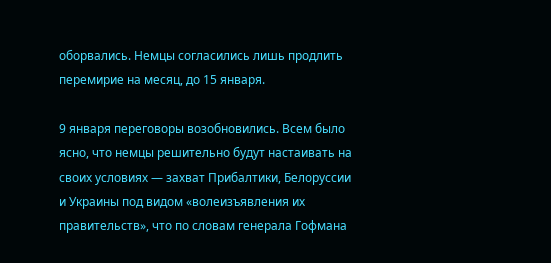оборвались. Немцы согласились лишь продлить перемирие на месяц, до 15 января.

9 января переговоры возобновились. Всем было ясно, что немцы решительно будут настаивать на своих условиях — захват Прибалтики, Белоруссии и Украины под видом «волеизъявления их правительств», что по словам генерала Гофмана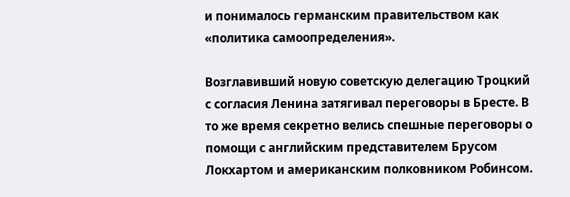и понималось германским правительством как «политика самоопределения».

Возглавивший новую советскую делегацию Троцкий с согласия Ленина затягивал переговоры в Бресте. В то же время секретно велись спешные переговоры о помощи с английским представителем Брусом Локхартом и американским полковником Робинсом.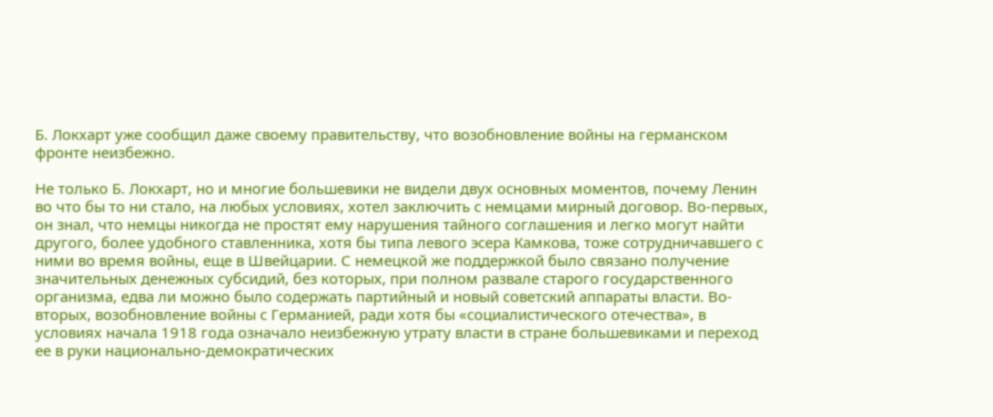Б. Локхарт уже сообщил даже своему правительству, что возобновление войны на германском фронте неизбежно.

Не только Б. Локхарт, но и многие большевики не видели двух основных моментов, почему Ленин во что бы то ни стало, на любых условиях, хотел заключить с немцами мирный договор. Во-первых, он знал, что немцы никогда не простят ему нарушения тайного соглашения и легко могут найти другого, более удобного ставленника, хотя бы типа левого эсера Камкова, тоже сотрудничавшего с ними во время войны, еще в Швейцарии. С немецкой же поддержкой было связано получение значительных денежных субсидий, без которых, при полном развале старого государственного организма, едва ли можно было содержать партийный и новый советский аппараты власти. Во-вторых, возобновление войны с Германией, ради хотя бы «социалистического отечества», в условиях начала 1918 года означало неизбежную утрату власти в стране большевиками и переход ее в руки национально-демократических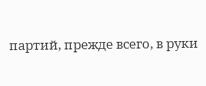партий, прежде всего, в руки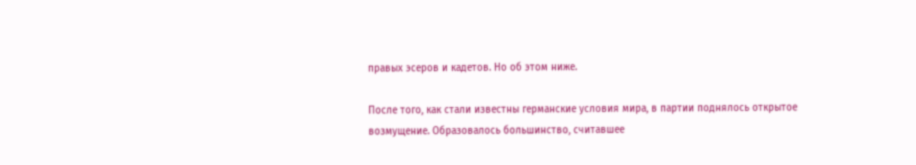правых эсеров и кадетов. Но об этом ниже.

После того, как стали известны германские условия мира, в партии поднялось открытое возмущение. Образовалось большинство, считавшее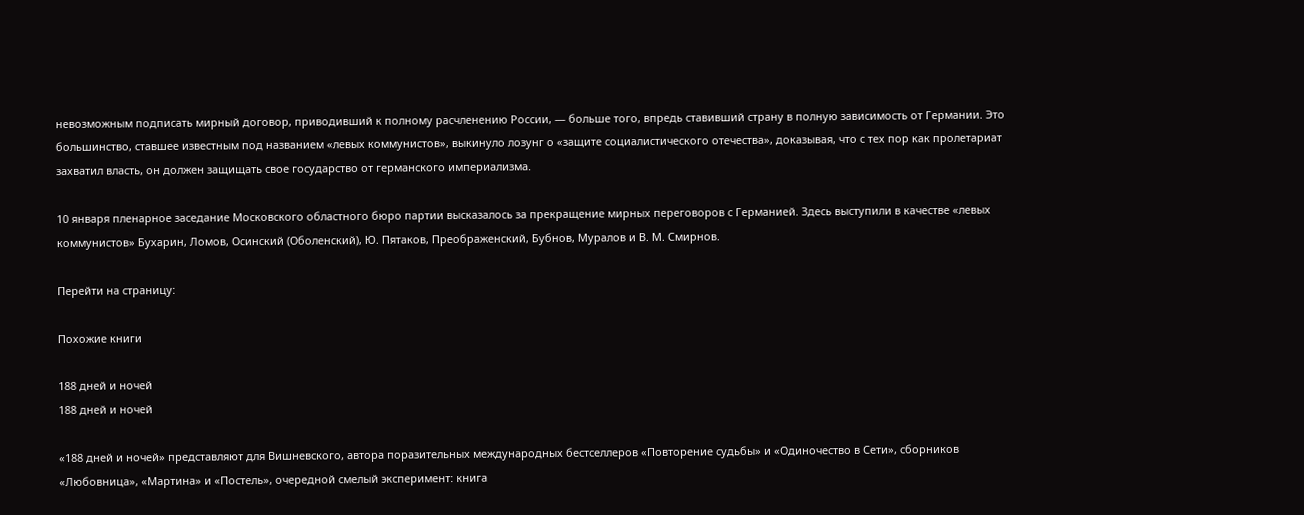невозможным подписать мирный договор, приводивший к полному расчленению России, — больше того, впредь ставивший страну в полную зависимость от Германии. Это большинство, ставшее известным под названием «левых коммунистов», выкинуло лозунг о «защите социалистического отечества», доказывая, что с тех пор как пролетариат захватил власть, он должен защищать свое государство от германского империализма.

10 января пленарное заседание Московского областного бюро партии высказалось за прекращение мирных переговоров с Германией. Здесь выступили в качестве «левых коммунистов» Бухарин, Ломов, Осинский (Оболенский), Ю. Пятаков, Преображенский, Бубнов, Муралов и В. М. Смирнов.

Перейти на страницу:

Похожие книги

188 дней и ночей
188 дней и ночей

«188 дней и ночей» представляют для Вишневского, автора поразительных международных бестселлеров «Повторение судьбы» и «Одиночество в Сети», сборников «Любовница», «Мартина» и «Постель», очередной смелый эксперимент: книга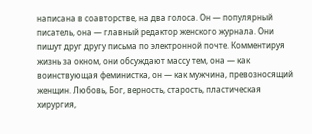написана в соавторстве, на два голоса. Он — популярный писатель, она — главный редактор женского журнала. Они пишут друг другу письма по электронной почте. Комментируя жизнь за окном, они обсуждают массу тем, она — как воинствующая феминистка, он — как мужчина, превозносящий женщин. Любовь, Бог, верность, старость, пластическая хирургия,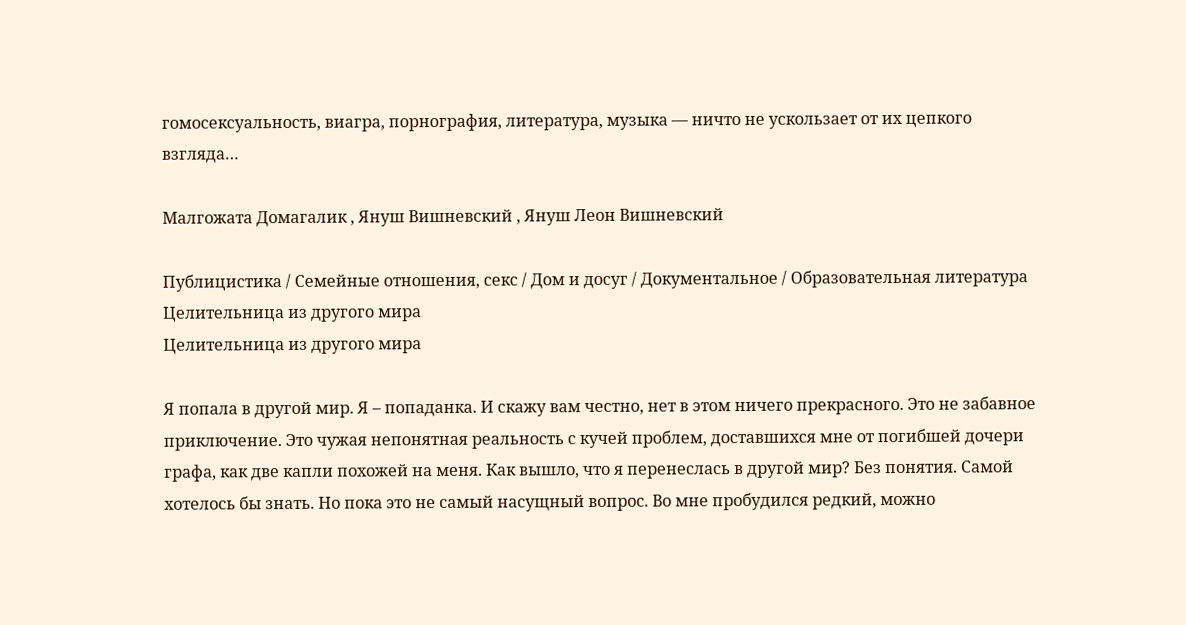гомосексуальность, виагра, порнография, литература, музыка — ничто не ускользает от их цепкого взгляда…

Малгожата Домагалик , Януш Вишневский , Януш Леон Вишневский

Публицистика / Семейные отношения, секс / Дом и досуг / Документальное / Образовательная литература
Целительница из другого мира
Целительница из другого мира

Я попала в другой мир. Я – попаданка. И скажу вам честно, нет в этом ничего прекрасного. Это не забавное приключение. Это чужая непонятная реальность с кучей проблем, доставшихся мне от погибшей дочери графа, как две капли похожей на меня. Как вышло, что я перенеслась в другой мир? Без понятия. Самой хотелось бы знать. Но пока это не самый насущный вопрос. Во мне пробудился редкий, можно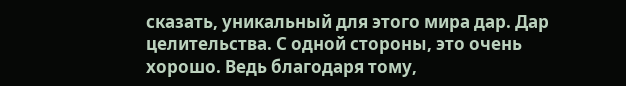сказать, уникальный для этого мира дар. Дар целительства. С одной стороны, это очень хорошо. Ведь благодаря тому,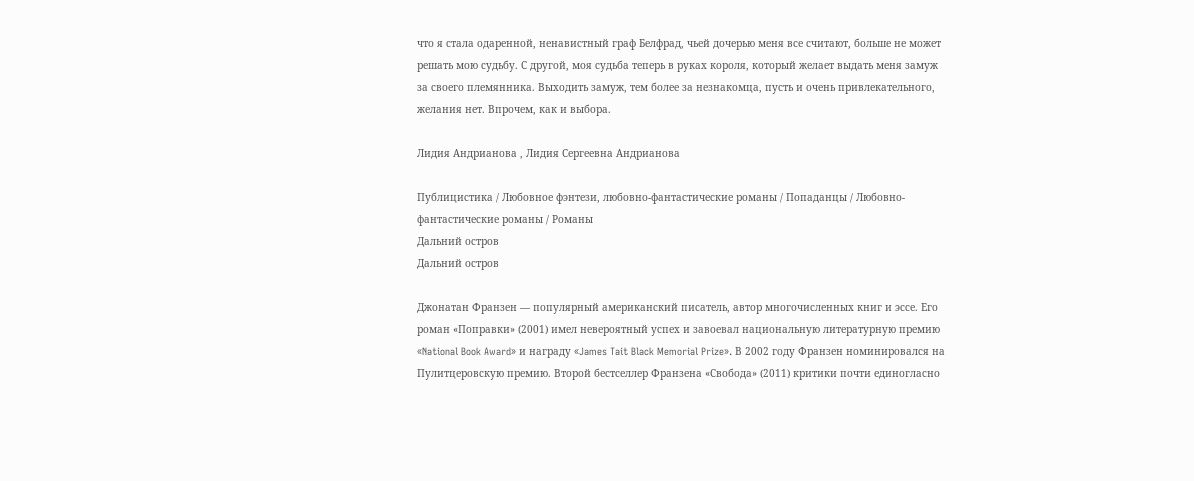что я стала одаренной, ненавистный граф Белфрад, чьей дочерью меня все считают, больше не может решать мою судьбу. С другой, моя судьба теперь в руках короля, который желает выдать меня замуж за своего племянника. Выходить замуж, тем более за незнакомца, пусть и очень привлекательного, желания нет. Впрочем, как и выбора.

Лидия Андрианова , Лидия Сергеевна Андрианова

Публицистика / Любовное фэнтези, любовно-фантастические романы / Попаданцы / Любовно-фантастические романы / Романы
Дальний остров
Дальний остров

Джонатан Франзен — популярный американский писатель, автор многочисленных книг и эссе. Его роман «Поправки» (2001) имел невероятный успех и завоевал национальную литературную премию «National Book Award» и награду «James Tait Black Memorial Prize». В 2002 году Франзен номинировался на Пулитцеровскую премию. Второй бестселлер Франзена «Свобода» (2011) критики почти единогласно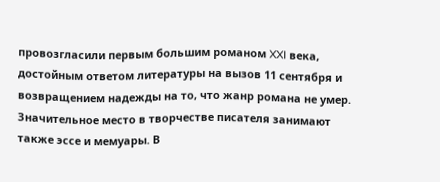провозгласили первым большим романом XXI века, достойным ответом литературы на вызов 11 сентября и возвращением надежды на то, что жанр романа не умер. Значительное место в творчестве писателя занимают также эссе и мемуары. В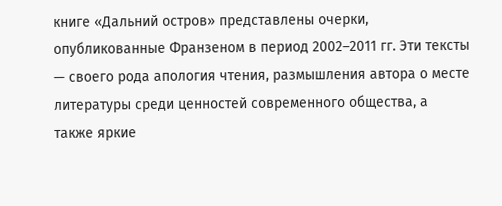книге «Дальний остров» представлены очерки, опубликованные Франзеном в период 2002–2011 гг. Эти тексты — своего рода апология чтения, размышления автора о месте литературы среди ценностей современного общества, а также яркие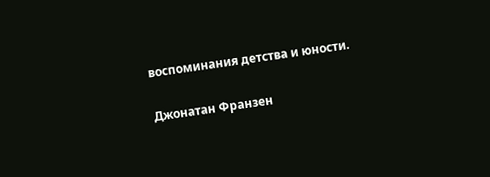воспоминания детства и юности.

Джонатан Франзен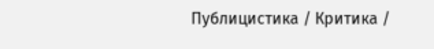Публицистика / Критика /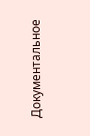Документальное